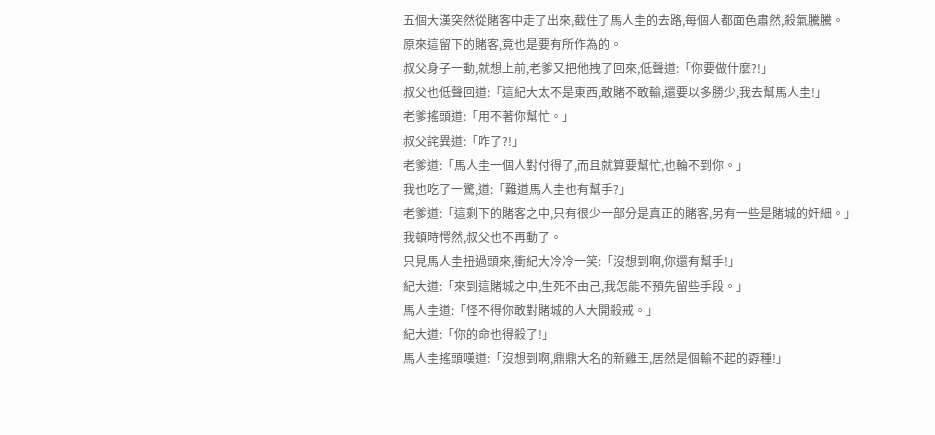五個大漢突然從賭客中走了出來,截住了馬人圭的去路,每個人都面色肅然,殺氣騰騰。
原來這留下的賭客,竟也是要有所作為的。
叔父身子一動,就想上前,老爹又把他拽了回來,低聲道:「你要做什麼?!」
叔父也低聲回道:「這紀大太不是東西,敢賭不敢輸,還要以多勝少,我去幫馬人圭!」
老爹搖頭道:「用不著你幫忙。」
叔父詫異道:「咋了?!」
老爹道:「馬人圭一個人對付得了,而且就算要幫忙,也輪不到你。」
我也吃了一驚,道:「難道馬人圭也有幫手?」
老爹道:「這剩下的賭客之中,只有很少一部分是真正的賭客,另有一些是賭城的奸細。」
我頓時愕然,叔父也不再動了。
只見馬人圭扭過頭來,衝紀大冷冷一笑:「沒想到啊,你還有幫手!」
紀大道:「來到這賭城之中,生死不由己,我怎能不預先留些手段。」
馬人圭道:「怪不得你敢對賭城的人大開殺戒。」
紀大道:「你的命也得殺了!」
馬人圭搖頭嘆道:「沒想到啊,鼎鼎大名的新雞王,居然是個輸不起的孬種!」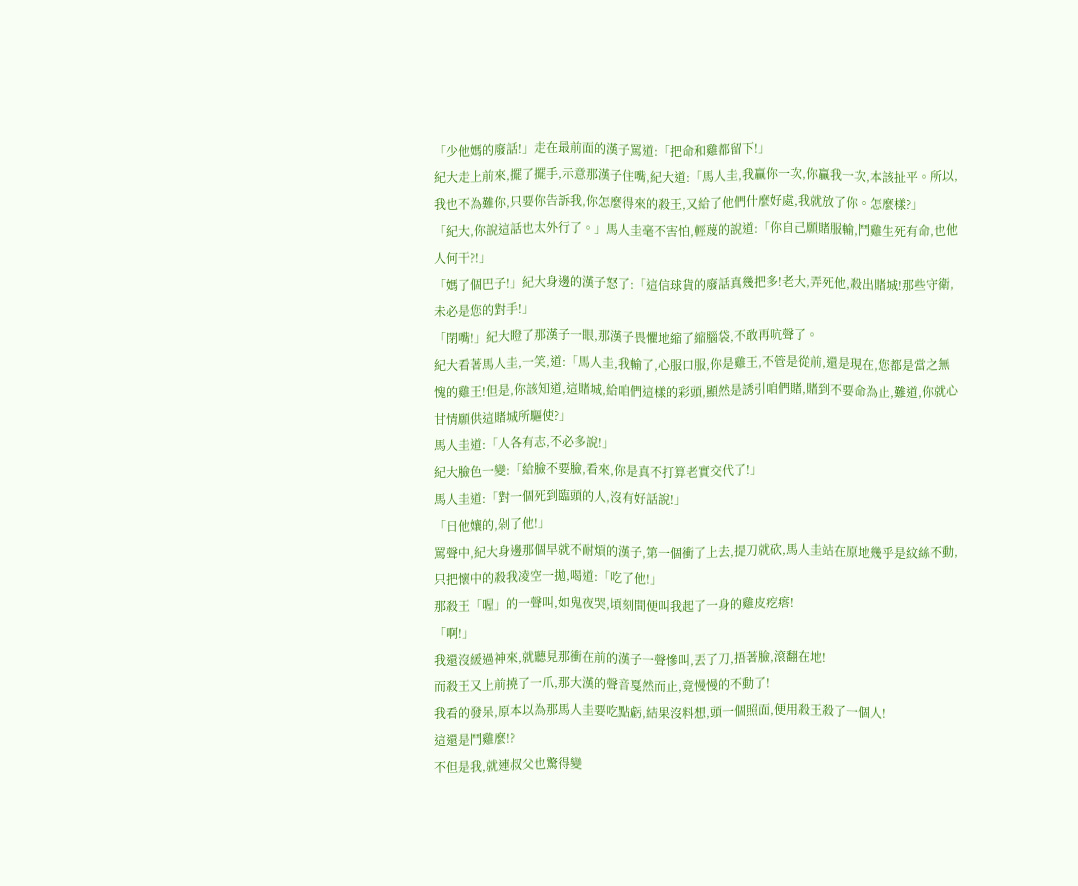「少他媽的廢話!」走在最前面的漢子罵道:「把命和雞都留下!」
紀大走上前來,擺了擺手,示意那漢子住嘴,紀大道:「馬人圭,我贏你一次,你贏我一次,本該扯平。所以,我也不為難你,只要你告訴我,你怎麼得來的殺王,又給了他們什麼好處,我就放了你。怎麼樣?」
「紀大,你說這話也太外行了。」馬人圭毫不害怕,輕蔑的說道:「你自己願賭服輸,鬥雞生死有命,也他人何干?!」
「媽了個巴子!」紀大身邊的漢子怒了:「這信球貨的廢話真幾把多!老大,弄死他,殺出賭城!那些守衛,未必是您的對手!」
「閉嘴!」紀大瞪了那漢子一眼,那漢子畏懼地縮了縮腦袋,不敢再吭聲了。
紀大看著馬人圭,一笑,道:「馬人圭,我輸了,心服口服,你是雞王,不管是從前,還是現在,您都是當之無愧的雞王!但是,你該知道,這賭城,給咱們這樣的彩頭,顯然是誘引咱們賭,賭到不要命為止,難道,你就心甘情願供這賭城所驅使?」
馬人圭道:「人各有志,不必多說!」
紀大臉色一變:「給臉不要臉,看來,你是真不打算老實交代了!」
馬人圭道:「對一個死到臨頭的人,沒有好話說!」
「日他孃的,剁了他!」
罵聲中,紀大身邊那個早就不耐煩的漢子,第一個衝了上去,提刀就砍,馬人圭站在原地幾乎是紋絲不動,只把懷中的殺我凌空一拋,喝道:「吃了他!」
那殺王「喔」的一聲叫,如鬼夜哭,頃刻間便叫我起了一身的雞皮疙瘩!
「啊!」
我還沒緩過神來,就聽見那衝在前的漢子一聲慘叫,丟了刀,捂著臉,滾翻在地!
而殺王又上前撓了一爪,那大漢的聲音戛然而止,竟慢慢的不動了!
我看的發呆,原本以為那馬人圭要吃點虧,結果沒料想,頭一個照面,便用殺王殺了一個人!
這還是鬥雞麼!?
不但是我,就連叔父也驚得變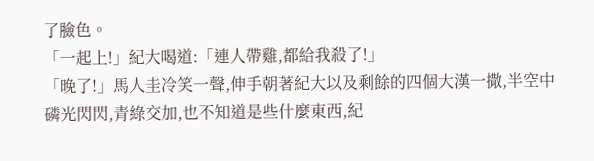了臉色。
「一起上!」紀大喝道:「連人帶雞,都給我殺了!」
「晚了!」馬人圭冷笑一聲,伸手朝著紀大以及剩餘的四個大漢一撒,半空中磷光閃閃,青綠交加,也不知道是些什麼東西,紀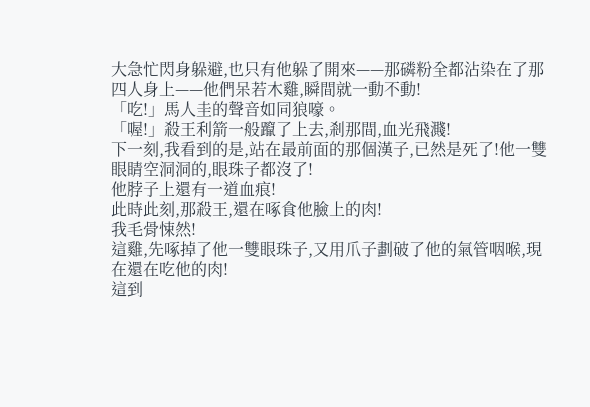大急忙閃身躲避,也只有他躲了開來——那磷粉全都沾染在了那四人身上——他們呆若木雞,瞬間就一動不動!
「吃!」馬人圭的聲音如同狼嚎。
「喔!」殺王利箭一般躥了上去,剎那間,血光飛濺!
下一刻,我看到的是,站在最前面的那個漢子,已然是死了!他一雙眼睛空洞洞的,眼珠子都沒了!
他脖子上還有一道血痕!
此時此刻,那殺王,還在啄食他臉上的肉!
我毛骨悚然!
這雞,先啄掉了他一雙眼珠子,又用爪子劃破了他的氣管咽喉,現在還在吃他的肉!
這到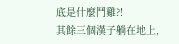底是什麼鬥雞?!
其餘三個漢子躺在地上,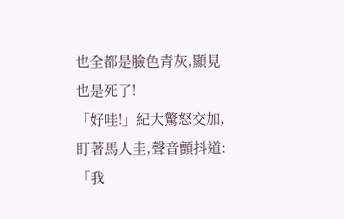也全都是臉色青灰,顯見也是死了!
「好哇!」紀大驚怒交加,盯著馬人圭,聲音顫抖道:「我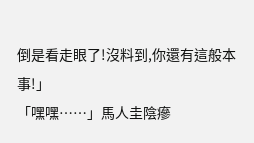倒是看走眼了!沒料到,你還有這般本事!」
「嘿嘿……」馬人圭陰瘮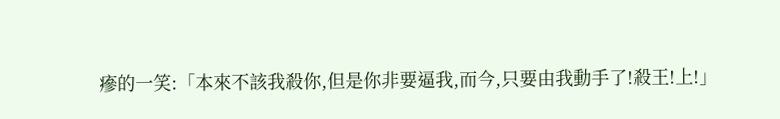瘮的一笑:「本來不該我殺你,但是你非要逼我,而今,只要由我動手了!殺王!上!」